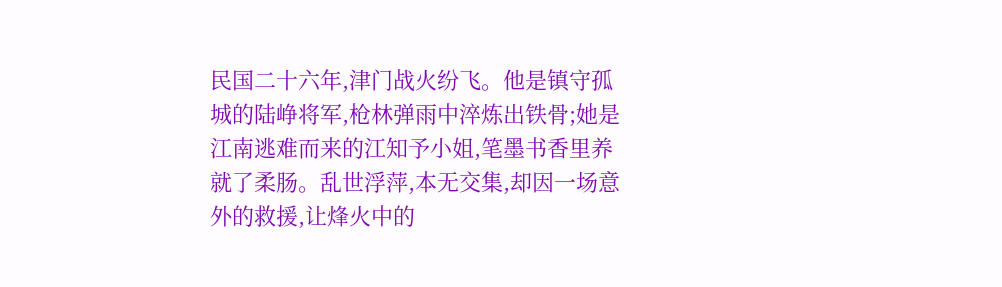民国二十六年,津门战火纷飞。他是镇守孤城的陆峥将军,枪林弹雨中淬炼出铁骨;她是江南逃难而来的江知予小姐,笔墨书香里养就了柔肠。乱世浮萍,本无交集,却因一场意外的救援,让烽火中的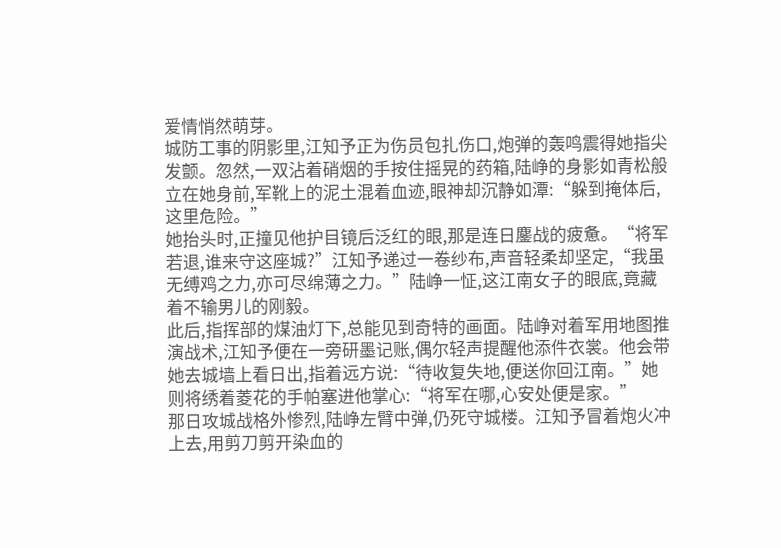爱情悄然萌芽。
城防工事的阴影里,江知予正为伤员包扎伤口,炮弹的轰鸣震得她指尖发颤。忽然,一双沾着硝烟的手按住摇晃的药箱,陆峥的身影如青松般立在她身前,军靴上的泥土混着血迹,眼神却沉静如潭:“躲到掩体后,这里危险。”
她抬头时,正撞见他护目镜后泛红的眼,那是连日鏖战的疲惫。“将军若退,谁来守这座城?”江知予递过一卷纱布,声音轻柔却坚定,“我虽无缚鸡之力,亦可尽绵薄之力。”陆峥一怔,这江南女子的眼底,竟藏着不输男儿的刚毅。
此后,指挥部的煤油灯下,总能见到奇特的画面。陆峥对着军用地图推演战术,江知予便在一旁研墨记账,偶尔轻声提醒他添件衣裳。他会带她去城墙上看日出,指着远方说:“待收复失地,便送你回江南。”她则将绣着菱花的手帕塞进他掌心:“将军在哪,心安处便是家。”
那日攻城战格外惨烈,陆峥左臂中弹,仍死守城楼。江知予冒着炮火冲上去,用剪刀剪开染血的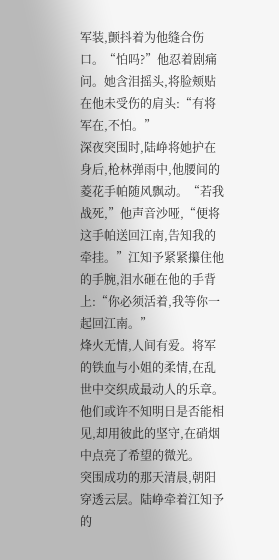军装,颤抖着为他缝合伤口。“怕吗?”他忍着剧痛问。她含泪摇头,将脸颊贴在他未受伤的肩头:“有将军在,不怕。”
深夜突围时,陆峥将她护在身后,枪林弹雨中,他腰间的菱花手帕随风飘动。“若我战死,”他声音沙哑,“便将这手帕送回江南,告知我的牵挂。”江知予紧紧攥住他的手腕,泪水砸在他的手背上:“你必须活着,我等你一起回江南。”
烽火无情,人间有爱。将军的铁血与小姐的柔情,在乱世中交织成最动人的乐章。他们或许不知明日是否能相见,却用彼此的坚守,在硝烟中点亮了希望的微光。
突围成功的那天清晨,朝阳穿透云层。陆峥牵着江知予的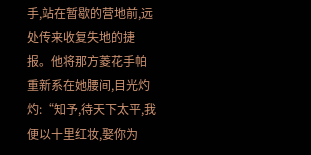手,站在暂歇的营地前,远处传来收复失地的捷报。他将那方菱花手帕重新系在她腰间,目光灼灼:“知予,待天下太平,我便以十里红妆,娶你为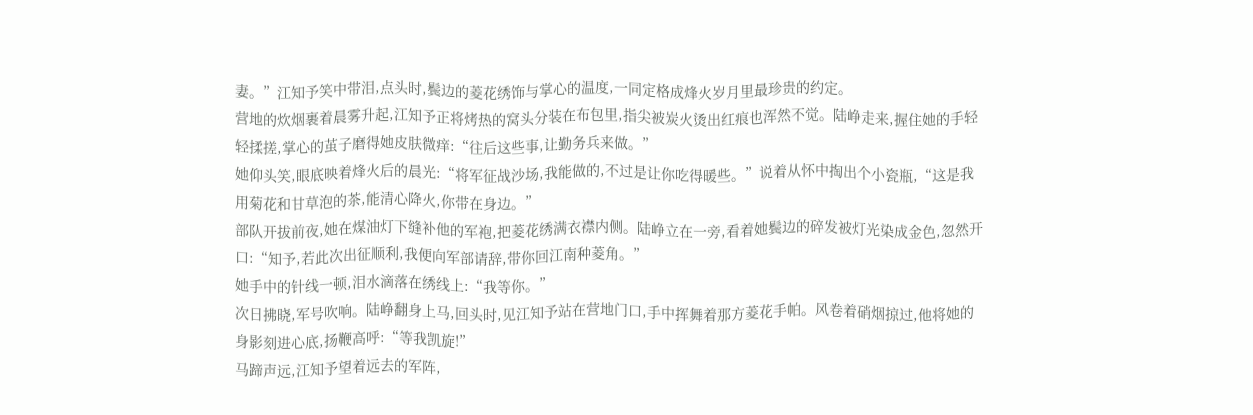妻。”江知予笑中带泪,点头时,鬓边的菱花绣饰与掌心的温度,一同定格成烽火岁月里最珍贵的约定。
营地的炊烟裹着晨雾升起,江知予正将烤热的窝头分装在布包里,指尖被炭火烫出红痕也浑然不觉。陆峥走来,握住她的手轻轻揉搓,掌心的茧子磨得她皮肤微痒:“往后这些事,让勤务兵来做。”
她仰头笑,眼底映着烽火后的晨光:“将军征战沙场,我能做的,不过是让你吃得暖些。”说着从怀中掏出个小瓷瓶,“这是我用菊花和甘草泡的茶,能清心降火,你带在身边。”
部队开拔前夜,她在煤油灯下缝补他的军袍,把菱花绣满衣襟内侧。陆峥立在一旁,看着她鬓边的碎发被灯光染成金色,忽然开口:“知予,若此次出征顺利,我便向军部请辞,带你回江南种菱角。”
她手中的针线一顿,泪水滴落在绣线上:“我等你。”
次日拂晓,军号吹响。陆峥翻身上马,回头时,见江知予站在营地门口,手中挥舞着那方菱花手帕。风卷着硝烟掠过,他将她的身影刻进心底,扬鞭高呼:“等我凯旋!”
马蹄声远,江知予望着远去的军阵,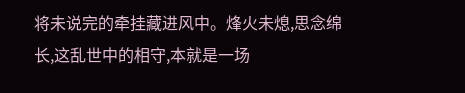将未说完的牵挂藏进风中。烽火未熄,思念绵长,这乱世中的相守,本就是一场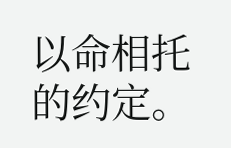以命相托的约定。